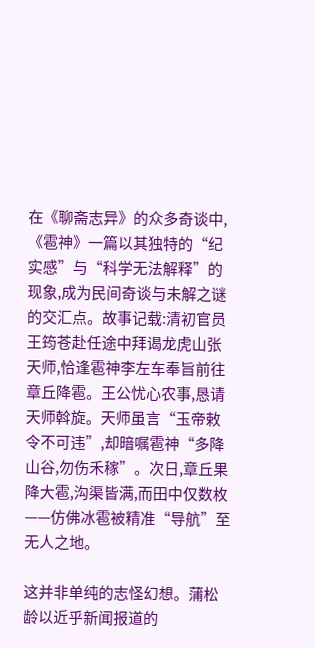在《聊斋志异》的众多奇谈中,《雹神》一篇以其独特的“纪实感”与“科学无法解释”的现象,成为民间奇谈与未解之谜的交汇点。故事记载:清初官员王筠苍赴任途中拜谒龙虎山张天师,恰逢雹神李左车奉旨前往章丘降雹。王公忧心农事,恳请天师斡旋。天师虽言“玉帝敕令不可违”,却暗嘱雹神“多降山谷,勿伤禾稼”。次日,章丘果降大雹,沟渠皆满,而田中仅数枚——仿佛冰雹被精准“导航”至无人之地。

这并非单纯的志怪幻想。蒲松龄以近乎新闻报道的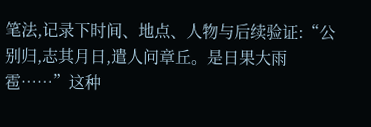笔法,记录下时间、地点、人物与后续验证:“公别归,志其月日,遣人问章丘。是日果大雨雹……”这种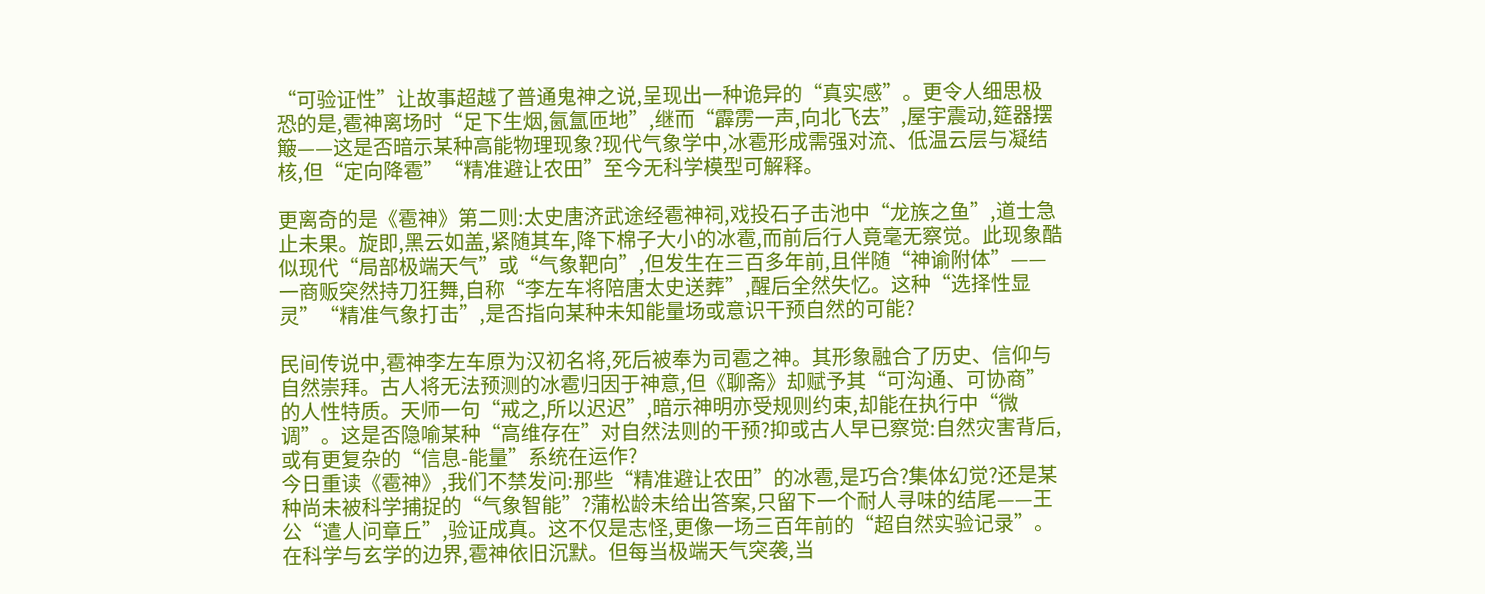“可验证性”让故事超越了普通鬼神之说,呈现出一种诡异的“真实感”。更令人细思极恐的是,雹神离场时“足下生烟,氤氲匝地”,继而“霹雳一声,向北飞去”,屋宇震动,筵器摆簸——这是否暗示某种高能物理现象?现代气象学中,冰雹形成需强对流、低温云层与凝结核,但“定向降雹”“精准避让农田”至今无科学模型可解释。

更离奇的是《雹神》第二则:太史唐济武途经雹神祠,戏投石子击池中“龙族之鱼”,道士急止未果。旋即,黑云如盖,紧随其车,降下棉子大小的冰雹,而前后行人竟毫无察觉。此现象酷似现代“局部极端天气”或“气象靶向”,但发生在三百多年前,且伴随“神谕附体”——一商贩突然持刀狂舞,自称“李左车将陪唐太史送葬”,醒后全然失忆。这种“选择性显灵”“精准气象打击”,是否指向某种未知能量场或意识干预自然的可能?

民间传说中,雹神李左车原为汉初名将,死后被奉为司雹之神。其形象融合了历史、信仰与自然崇拜。古人将无法预测的冰雹归因于神意,但《聊斋》却赋予其“可沟通、可协商”的人性特质。天师一句“戒之,所以迟迟”,暗示神明亦受规则约束,却能在执行中“微调”。这是否隐喻某种“高维存在”对自然法则的干预?抑或古人早已察觉:自然灾害背后,或有更复杂的“信息-能量”系统在运作?
今日重读《雹神》,我们不禁发问:那些“精准避让农田”的冰雹,是巧合?集体幻觉?还是某种尚未被科学捕捉的“气象智能”?蒲松龄未给出答案,只留下一个耐人寻味的结尾——王公“遣人问章丘”,验证成真。这不仅是志怪,更像一场三百年前的“超自然实验记录”。
在科学与玄学的边界,雹神依旧沉默。但每当极端天气突袭,当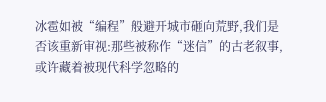冰雹如被“编程”般避开城市砸向荒野,我们是否该重新审视:那些被称作“迷信”的古老叙事,或许藏着被现代科学忽略的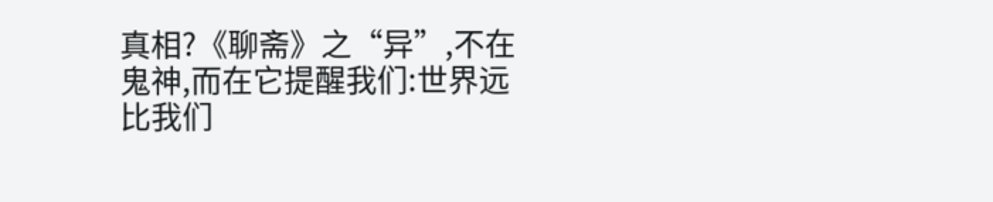真相?《聊斋》之“异”,不在鬼神,而在它提醒我们:世界远比我们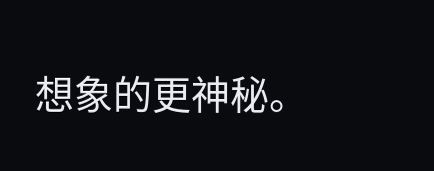想象的更神秘。